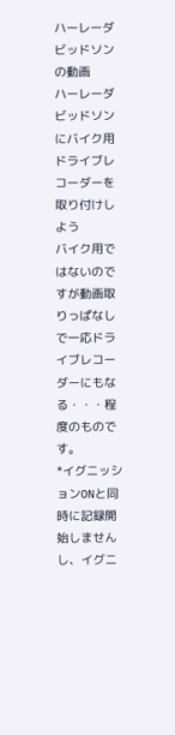ハーレーダビッドソンの動画
ハーレーダビッドソンにバイク用ドライブレコーダーを取り付けしよう
バイク用ではないのですが動画取りっぱなしで一応ドライブレコーダーにもなる・・・程度のものです。
*イグニッションONと同時に記録開始しませんし、イグニ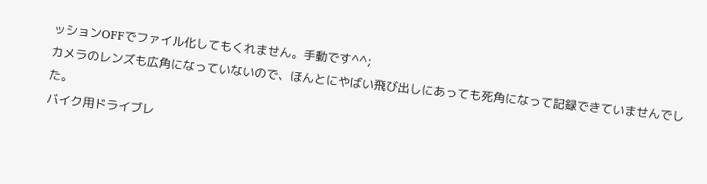ッションOFFでファイル化してもくれません。手動です^^;
カメラのレンズも広角になっていないので、ほんとにやばい飛び出しにあっても死角になって記録できていませんでした。
バイク用ドライブレ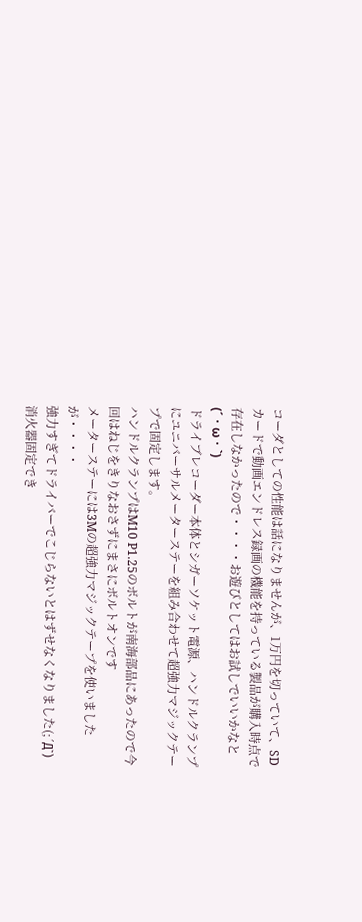コーダとしての性能は話になりませんが、1万円を切っていて、SDカードで動画エンドレス録画の機能を持っている製品が購入時点で存在しなかったので・・・・お遊びとしてはお試しでいいかなと(´・ω・`)
ドライブレコーダー本体とシガーソケット電源、ハンドルクランプにユニバーサルメーターステーを組み合わせて超強力マジックテープで固定します。
ハンドルクランプはM10 P1.25のボルトが南海部品にあったので今回はねじをきりなおさずにまさにボルトオンです
メーターステーには3Mの超強力マジックテープを使いましたが・・・・
強力すぎてドライバーでこじらないとはずせなくなりました(;´Д`)
消火器固定でき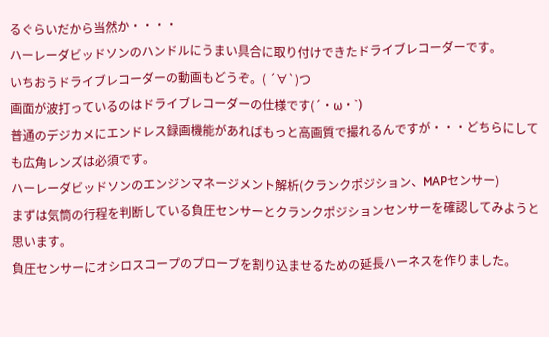るぐらいだから当然か・・・・
ハーレーダビッドソンのハンドルにうまい具合に取り付けできたドライブレコーダーです。
いちおうドライブレコーダーの動画もどうぞ。( ´∀`)つ
画面が波打っているのはドライブレコーダーの仕様です(´・ω・`)
普通のデジカメにエンドレス録画機能があればもっと高画質で撮れるんですが・・・どちらにしても広角レンズは必須です。
ハーレーダビッドソンのエンジンマネージメント解析(クランクポジション、MAPセンサー)
まずは気筒の行程を判断している負圧センサーとクランクポジションセンサーを確認してみようと思います。
負圧センサーにオシロスコープのプローブを割り込ませるための延長ハーネスを作りました。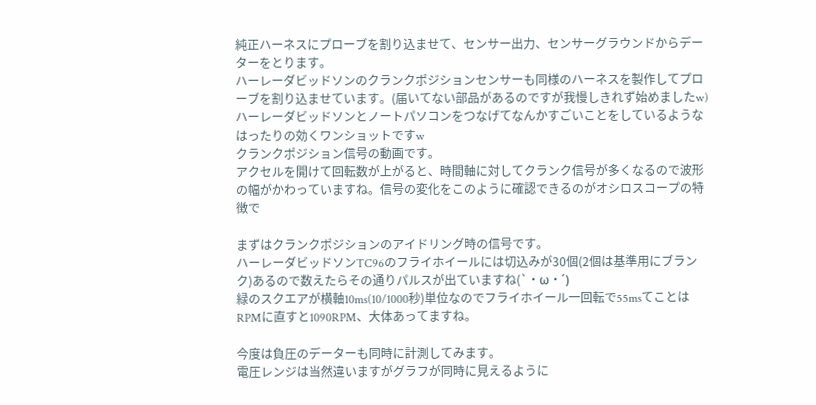純正ハーネスにプローブを割り込ませて、センサー出力、センサーグラウンドからデーターをとります。
ハーレーダビッドソンのクランクポジションセンサーも同様のハーネスを製作してプローブを割り込ませています。(届いてない部品があるのですが我慢しきれず始めましたw)
ハーレーダビッドソンとノートパソコンをつなげてなんかすごいことをしているようなはったりの効くワンショットですw
クランクポジション信号の動画です。
アクセルを開けて回転数が上がると、時間軸に対してクランク信号が多くなるので波形の幅がかわっていますね。信号の変化をこのように確認できるのがオシロスコープの特徴で

まずはクランクポジションのアイドリング時の信号です。
ハーレーダビッドソンTC96のフライホイールには切込みが30個(2個は基準用にブランク)あるので数えたらその通りパルスが出ていますね(`・ω・´)
緑のスクエアが横軸10ms(10/1000秒)単位なのでフライホイール一回転で55msてことはRPMに直すと1090RPM、大体あってますね。

今度は負圧のデーターも同時に計測してみます。
電圧レンジは当然違いますがグラフが同時に見えるように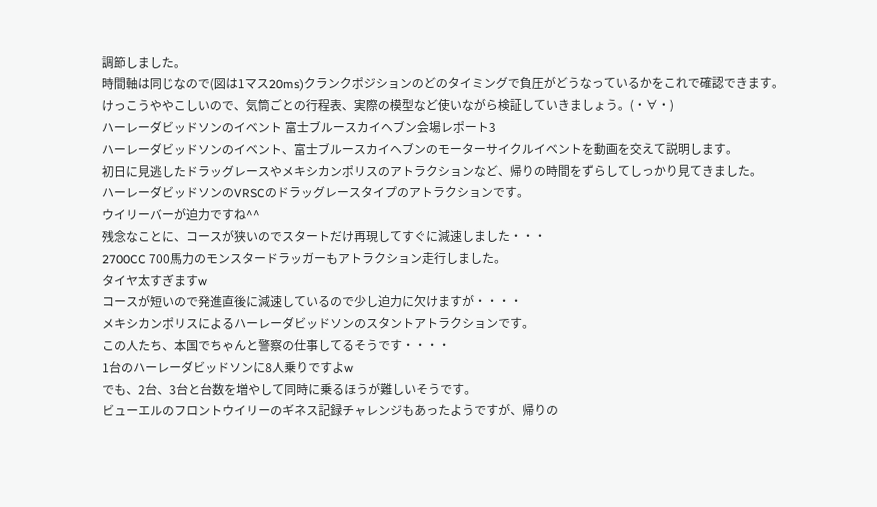調節しました。
時間軸は同じなので(図は1マス20ms)クランクポジションのどのタイミングで負圧がどうなっているかをこれで確認できます。
けっこうややこしいので、気筒ごとの行程表、実際の模型など使いながら検証していきましょう。(・∀・)
ハーレーダビッドソンのイベント 富士ブルースカイヘブン会場レポート3
ハーレーダビッドソンのイベント、富士ブルースカイヘブンのモーターサイクルイベントを動画を交えて説明します。
初日に見逃したドラッグレースやメキシカンポリスのアトラクションなど、帰りの時間をずらしてしっかり見てきました。
ハーレーダビッドソンのVRSCのドラッグレースタイプのアトラクションです。
ウイリーバーが迫力ですね^^
残念なことに、コースが狭いのでスタートだけ再現してすぐに減速しました・・・
2700CC 700馬力のモンスタードラッガーもアトラクション走行しました。
タイヤ太すぎますw
コースが短いので発進直後に減速しているので少し迫力に欠けますが・・・・
メキシカンポリスによるハーレーダビッドソンのスタントアトラクションです。
この人たち、本国でちゃんと警察の仕事してるそうです・・・・
1台のハーレーダビッドソンに8人乗りですよw
でも、2台、3台と台数を増やして同時に乗るほうが難しいそうです。
ビューエルのフロントウイリーのギネス記録チャレンジもあったようですが、帰りの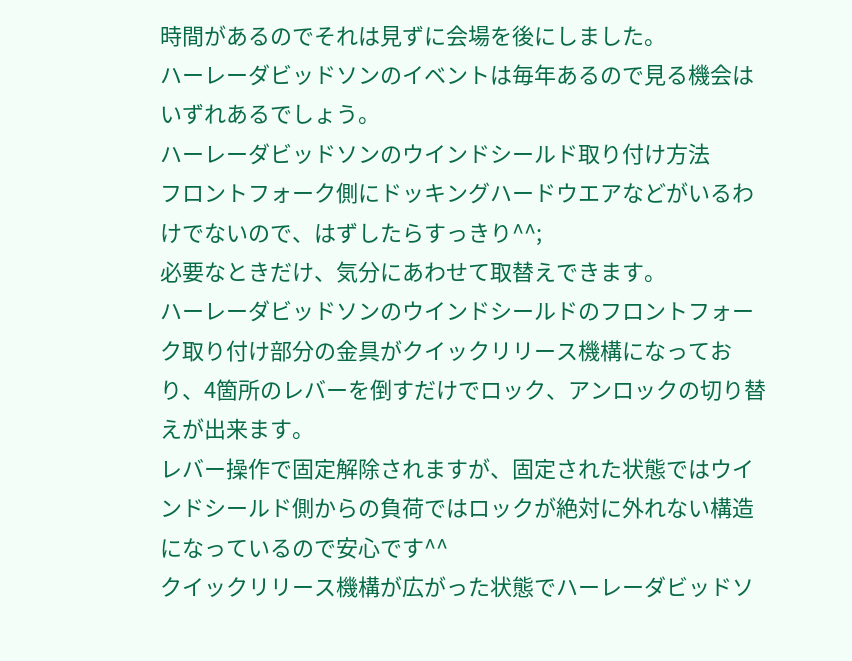時間があるのでそれは見ずに会場を後にしました。
ハーレーダビッドソンのイベントは毎年あるので見る機会はいずれあるでしょう。
ハーレーダビッドソンのウインドシールド取り付け方法
フロントフォーク側にドッキングハードウエアなどがいるわけでないので、はずしたらすっきり^^;
必要なときだけ、気分にあわせて取替えできます。
ハーレーダビッドソンのウインドシールドのフロントフォーク取り付け部分の金具がクイックリリース機構になっており、4箇所のレバーを倒すだけでロック、アンロックの切り替えが出来ます。
レバー操作で固定解除されますが、固定された状態ではウインドシールド側からの負荷ではロックが絶対に外れない構造になっているので安心です^^
クイックリリース機構が広がった状態でハーレーダビッドソ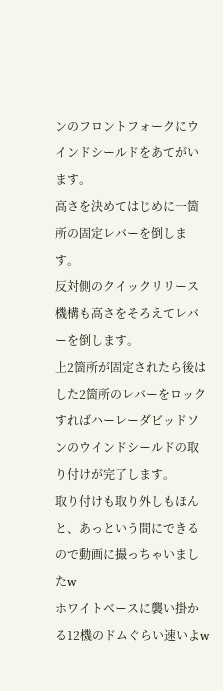ンのフロントフォークにウインドシールドをあてがいます。
高さを決めてはじめに一箇所の固定レバーを倒します。
反対側のクイックリリース機構も高さをそろえてレバーを倒します。
上2箇所が固定されたら後はした2箇所のレバーをロックすればハーレーダビッドソンのウインドシールドの取り付けが完了します。
取り付けも取り外しもほんと、あっという間にできるので動画に撮っちゃいましたw
ホワイトベースに襲い掛かる12機のドムぐらい速いよw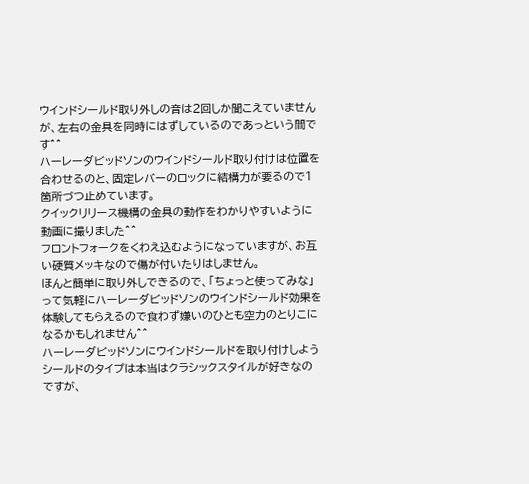ウインドシールド取り外しの音は2回しか聞こえていませんが、左右の金具を同時にはずしているのであっという間です^^
ハーレーダビッドソンのウインドシールド取り付けは位置を合わせるのと、固定レバーのロックに結構力が要るので1箇所づつ止めています。
クイックリリース機構の金具の動作をわかりやすいように動画に撮りました^^
フロントフォークをくわえ込むようになっていますが、お互い硬質メッキなので傷が付いたりはしません。
ほんと簡単に取り外しできるので、「ちょっと使ってみな」って気軽にハーレーダビッドソンのウインドシールド効果を体験してもらえるので食わず嫌いのひとも空力のとりこになるかもしれません^^
ハーレーダビッドソンにウインドシールドを取り付けしよう
シールドのタイプは本当はクラシックスタイルが好きなのですが、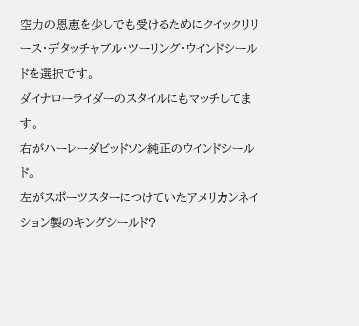空力の恩恵を少しでも受けるためにクイックリリース・デタッチャブル・ツーリング・ウインドシールドを選択です。
ダイナローライダーのスタイルにもマッチしてます。
右がハーレーダビッドソン純正のウインドシールド。
左がスポーツスターにつけていたアメリカンネイション製のキングシールド?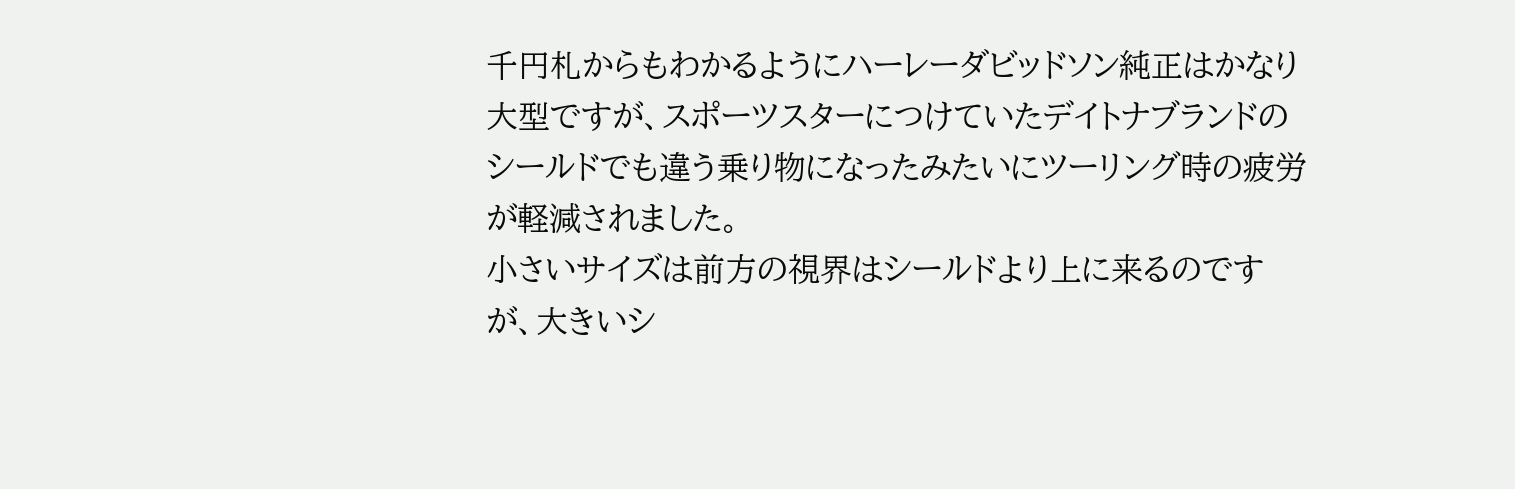千円札からもわかるようにハーレーダビッドソン純正はかなり大型ですが、スポーツスターにつけていたデイトナブランドのシールドでも違う乗り物になったみたいにツーリング時の疲労が軽減されました。
小さいサイズは前方の視界はシールドより上に来るのですが、大きいシ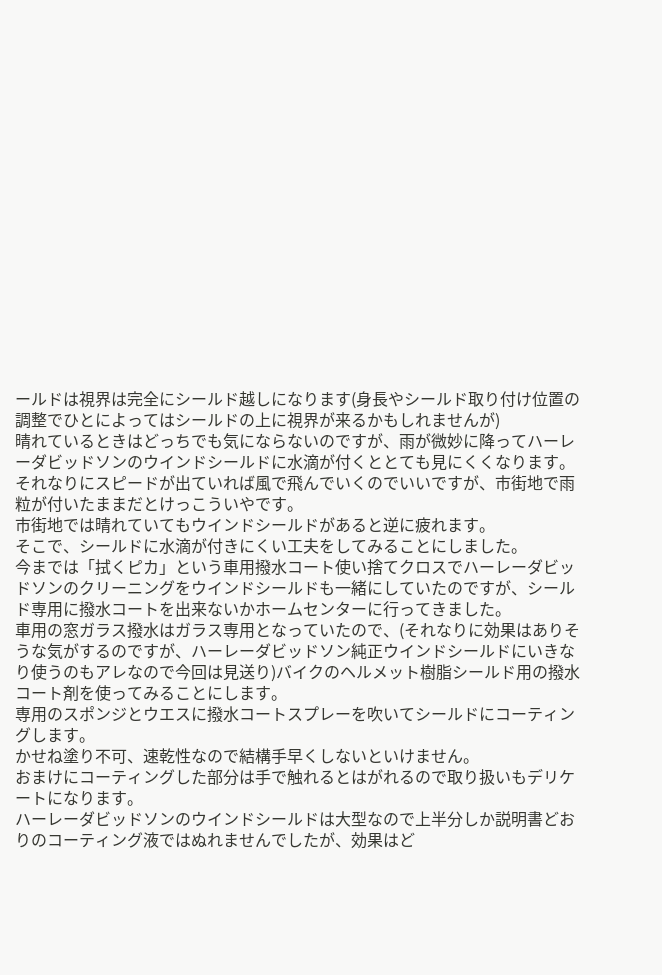ールドは視界は完全にシールド越しになります(身長やシールド取り付け位置の調整でひとによってはシールドの上に視界が来るかもしれませんが)
晴れているときはどっちでも気にならないのですが、雨が微妙に降ってハーレーダビッドソンのウインドシールドに水滴が付くととても見にくくなります。
それなりにスピードが出ていれば風で飛んでいくのでいいですが、市街地で雨粒が付いたままだとけっこういやです。
市街地では晴れていてもウインドシールドがあると逆に疲れます。
そこで、シールドに水滴が付きにくい工夫をしてみることにしました。
今までは「拭くピカ」という車用撥水コート使い捨てクロスでハーレーダビッドソンのクリーニングをウインドシールドも一緒にしていたのですが、シールド専用に撥水コートを出来ないかホームセンターに行ってきました。
車用の窓ガラス撥水はガラス専用となっていたので、(それなりに効果はありそうな気がするのですが、ハーレーダビッドソン純正ウインドシールドにいきなり使うのもアレなので今回は見送り)バイクのヘルメット樹脂シールド用の撥水コート剤を使ってみることにします。
専用のスポンジとウエスに撥水コートスプレーを吹いてシールドにコーティングします。
かせね塗り不可、速乾性なので結構手早くしないといけません。
おまけにコーティングした部分は手で触れるとはがれるので取り扱いもデリケートになります。
ハーレーダビッドソンのウインドシールドは大型なので上半分しか説明書どおりのコーティング液ではぬれませんでしたが、効果はど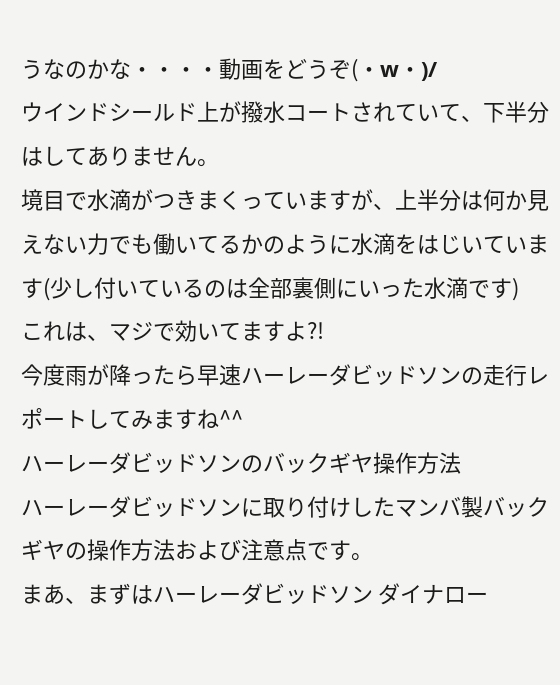うなのかな・・・・動画をどうぞ(・w・)/
ウインドシールド上が撥水コートされていて、下半分はしてありません。
境目で水滴がつきまくっていますが、上半分は何か見えない力でも働いてるかのように水滴をはじいています(少し付いているのは全部裏側にいった水滴です)
これは、マジで効いてますよ?!
今度雨が降ったら早速ハーレーダビッドソンの走行レポートしてみますね^^
ハーレーダビッドソンのバックギヤ操作方法
ハーレーダビッドソンに取り付けしたマンバ製バックギヤの操作方法および注意点です。
まあ、まずはハーレーダビッドソン ダイナロー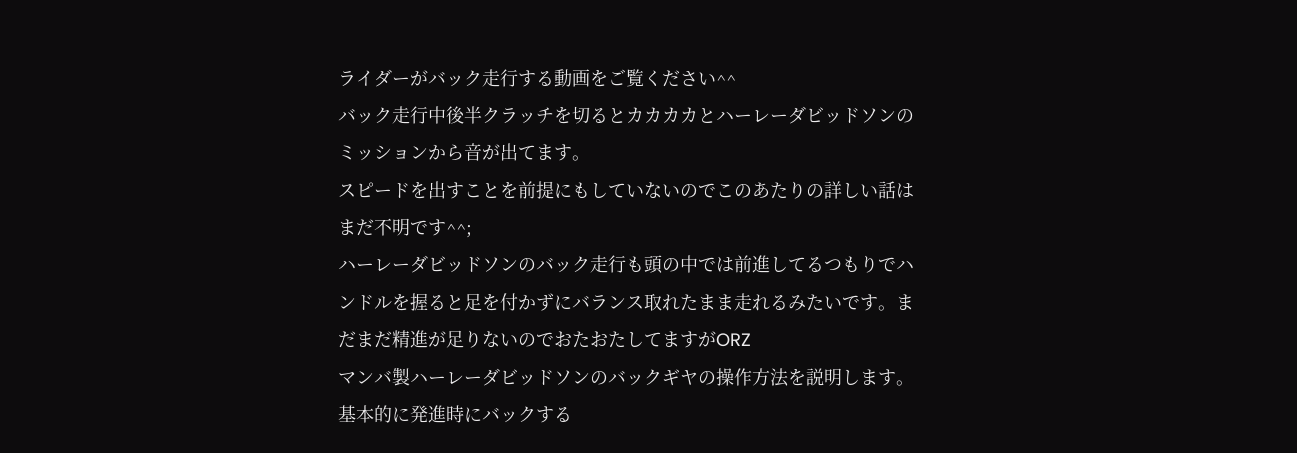ライダーがバック走行する動画をご覧ください^^
バック走行中後半クラッチを切るとカカカカとハーレーダビッドソンのミッションから音が出てます。
スピードを出すことを前提にもしていないのでこのあたりの詳しい話はまだ不明です^^;
ハーレーダビッドソンのバック走行も頭の中では前進してるつもりでハンドルを握ると足を付かずにバランス取れたまま走れるみたいです。まだまだ精進が足りないのでおたおたしてますがORZ
マンバ製ハーレーダビッドソンのバックギヤの操作方法を説明します。
基本的に発進時にバックする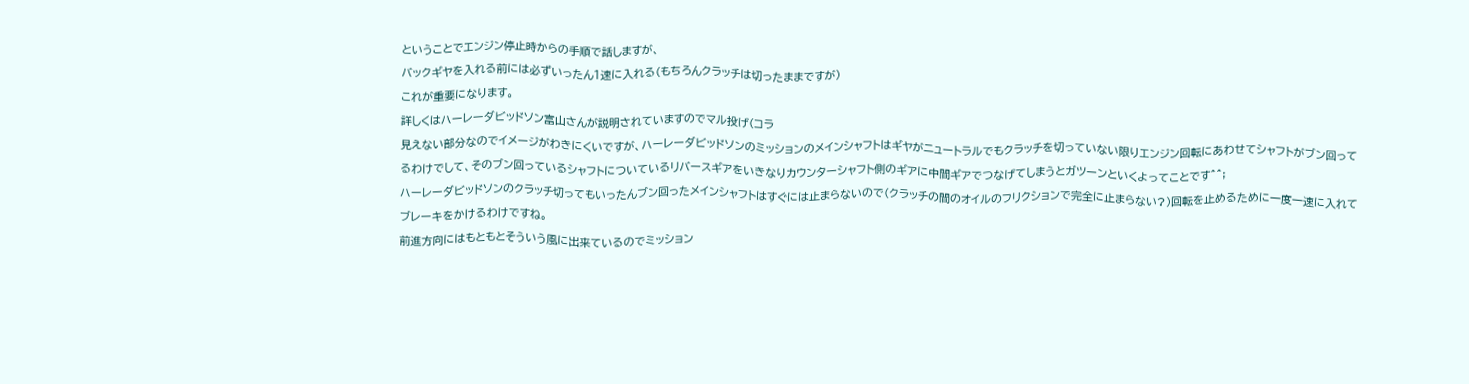ということでエンジン停止時からの手順で話しますが、
バックギヤを入れる前には必ずいったん1速に入れる(もちろんクラッチは切ったままですが)
これが重要になります。
詳しくはハーレーダビッドソン富山さんが説明されていますのでマル投げ(コラ
見えない部分なのでイメージがわきにくいですが、ハーレーダビッドソンのミッションのメインシャフトはギヤがニュートラルでもクラッチを切っていない限りエンジン回転にあわせてシャフトがブン回ってるわけでして、そのブン回っているシャフトについているリバースギアをいきなりカウンターシャフト側のギアに中間ギアでつなげてしまうとガツーンといくよってことです^^;
ハーレーダビッドソンのクラッチ切ってもいったんブン回ったメインシャフトはすぐには止まらないので(クラッチの間のオイルのフリクションで完全に止まらない?)回転を止めるために一度一速に入れてブレーキをかけるわけですね。
前進方向にはもともとそういう風に出来ているのでミッション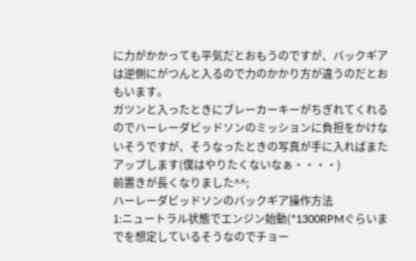に力がかかっても平気だとおもうのですが、バックギアは逆側にがつんと入るので力のかかり方が違うのだとおもいます。
ガツンと入ったときにブレーカーキーがちぎれてくれるのでハーレーダビッドソンのミッションに負担をかけないそうですが、そうなったときの写真が手に入ればまたアップします(僕はやりたくないなぁ・・・・)
前置きが長くなりました^^;
ハーレーダビッドソンのバックギア操作方法
1:ニュートラル状態でエンジン始動(*1300RPMぐらいまでを想定しているそうなのでチョー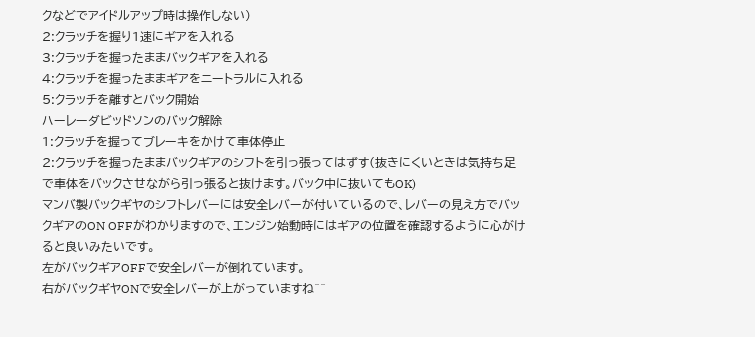クなどでアイドルアップ時は操作しない)
2:クラッチを握り1速にギアを入れる
3:クラッチを握ったままバックギアを入れる
4:クラッチを握ったままギアをニートラルに入れる
5:クラッチを離すとバック開始
ハーレーダビッドソンのバック解除
1:クラッチを握ってブレーキをかけて車体停止
2:クラッチを握ったままバックギアのシフトを引っ張ってはずす(抜きにくいときは気持ち足で車体をバックさせながら引っ張ると抜けます。バック中に抜いてもOK)
マンバ製バックギヤのシフトレバーには安全レバーが付いているので、レバーの見え方でバックギアのON OFFがわかりますので、エンジン始動時にはギアの位置を確認するように心がけると良いみたいです。
左がバックギアOFFで安全レバーが倒れています。
右がバックギヤONで安全レバーが上がっていますね^^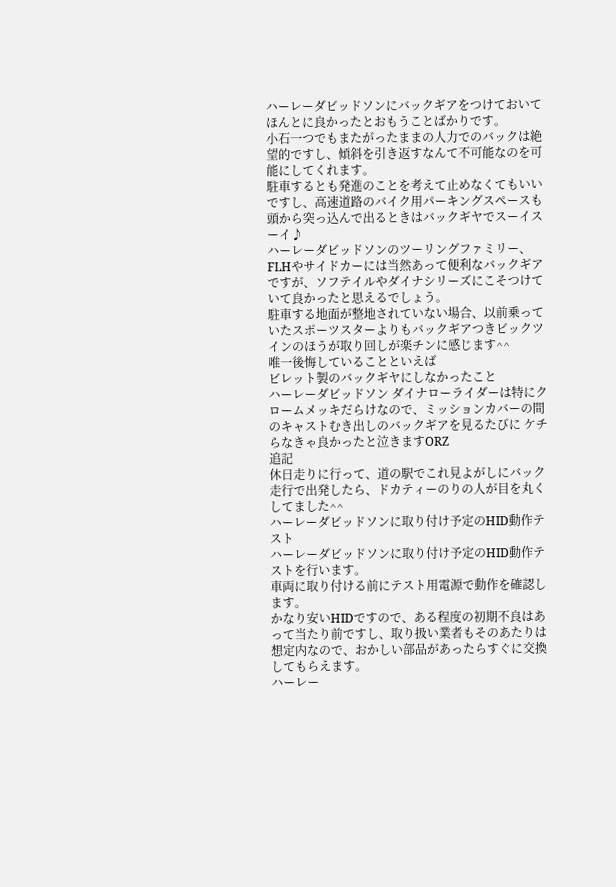ハーレーダビッドソンにバックギアをつけておいてほんとに良かったとおもうことばかりです。
小石一つでもまたがったままの人力でのバックは絶望的ですし、傾斜を引き返すなんて不可能なのを可能にしてくれます。
駐車するとも発進のことを考えて止めなくてもいいですし、高速道路のバイク用パーキングスペースも頭から突っ込んで出るときはバックギヤでスーイスーイ♪
ハーレーダビッドソンのツーリングファミリー、FLHやサイドカーには当然あって便利なバックギアですが、ソフテイルやダイナシリーズにこそつけていて良かったと思えるでしょう。
駐車する地面が整地されていない場合、以前乗っていたスポーツスターよりもバックギアつきビックツインのほうが取り回しが楽チンに感じます^^
唯一後悔していることといえば
ビレット製のバックギヤにしなかったこと
ハーレーダビッドソン ダイナローライダーは特にクロームメッキだらけなので、ミッションカバーの間のキャストむき出しのバックギアを見るたびに ケチらなきゃ良かったと泣きますORZ
追記
休日走りに行って、道の駅でこれ見よがしにバック走行で出発したら、ドカティーのりの人が目を丸くしてました^^
ハーレーダビッドソンに取り付け予定のHID動作テスト
ハーレーダビッドソンに取り付け予定のHID動作テストを行います。
車両に取り付ける前にテスト用電源で動作を確認します。
かなり安いHIDですので、ある程度の初期不良はあって当たり前ですし、取り扱い業者もそのあたりは想定内なので、おかしい部品があったらすぐに交換してもらえます。
ハーレー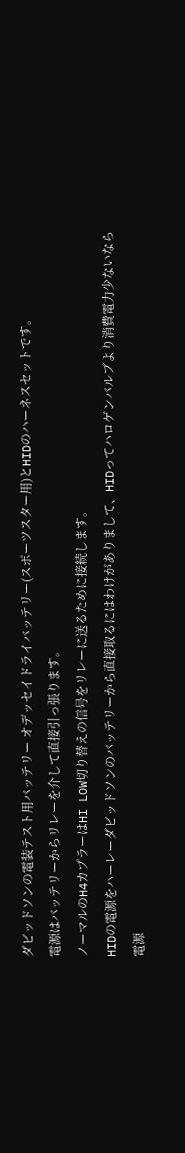ダビッドソンの電装テスト用バッテリー オデッセイドライバッテリー(スポーツスター用)とHIDのハーネスセットです。
電源はバッテリーからリレーを介して直接引っ張ります。
ノーマルのH4カプラーはHI LOW切り替えの信号をリレーに送るために接続します。
HIDの電源をハーレーダビッドソンのバッテリーから直接取るにはわけがありまして、HIDってハロゲンバルブより消費電力少ないなら電源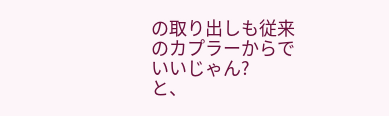の取り出しも従来のカプラーからでいいじゃん?
と、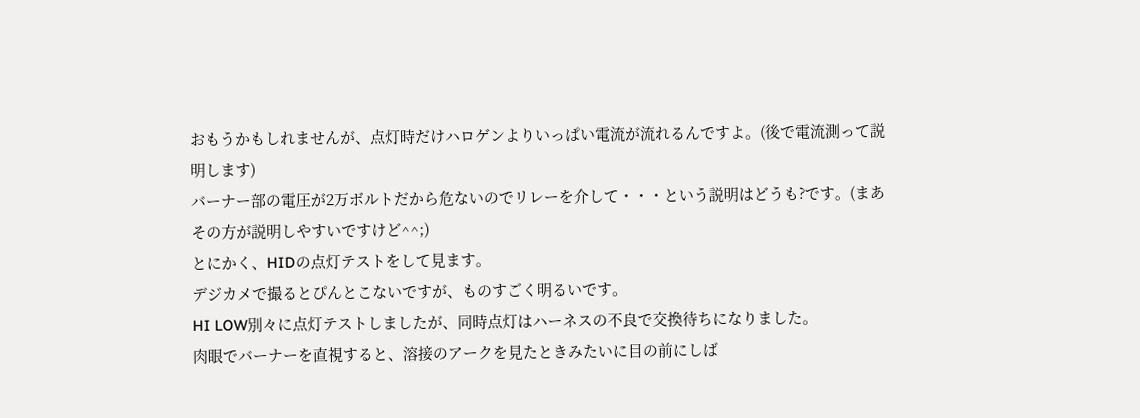おもうかもしれませんが、点灯時だけハロゲンよりいっぱい電流が流れるんですよ。(後で電流測って説明します)
バーナー部の電圧が2万ボルトだから危ないのでリレーを介して・・・という説明はどうも?です。(まあその方が説明しやすいですけど^^;)
とにかく、HIDの点灯テストをして見ます。
デジカメで撮るとぴんとこないですが、ものすごく明るいです。
HI LOW別々に点灯テストしましたが、同時点灯はハーネスの不良で交換待ちになりました。
肉眼でバーナーを直視すると、溶接のアークを見たときみたいに目の前にしば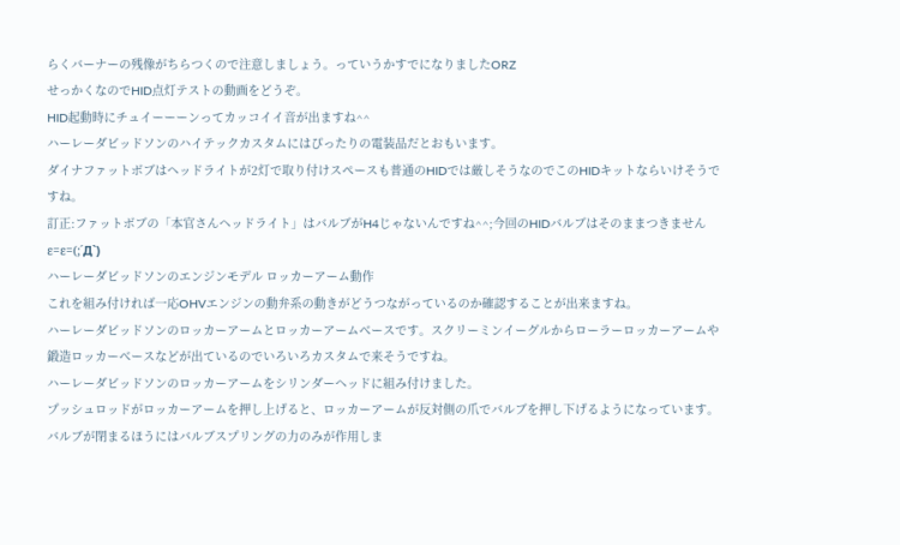らくバーナーの残像がちらつくので注意しましょう。っていうかすでになりましたORZ
せっかくなのでHID点灯テストの動画をどうぞ。
HID起動時にチュイーーーンってカッコイイ音が出ますね^^
ハーレーダビッドソンのハイテックカスタムにはぴったりの電装品だとおもいます。
ダイナファットボブはヘッドライトが2灯で取り付けスペースも普通のHIDでは厳しそうなのでこのHIDキットならいけそうですね。
訂正:ファットボブの「本官さんヘッドライト」はバルブがH4じゃないんですね^^;今回のHIDバルブはそのままつきませんε=ε=(;´Д`)
ハーレーダビッドソンのエンジンモデル ロッカーアーム動作
これを組み付ければ一応OHVエンジンの動弁系の動きがどうつながっているのか確認することが出来ますね。
ハーレーダビッドソンのロッカーアームとロッカーアームベースです。スクリーミンイーグルからローラーロッカーアームや鍛造ロッカーベースなどが出ているのでいろいろカスタムで来そうですね。
ハーレーダビッドソンのロッカーアームをシリンダーヘッドに組み付けました。
プッシュロッドがロッカーアームを押し上げると、ロッカーアームが反対側の爪でバルブを押し下げるようになっています。
バルブが閉まるほうにはバルブスプリングの力のみが作用しま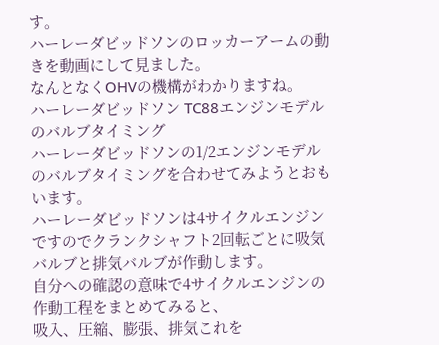す。
ハーレーダビッドソンのロッカーアームの動きを動画にして見ました。
なんとなくOHVの機構がわかりますね。
ハーレーダビッドソン TC88エンジンモデルのバルブタイミング
ハーレーダビッドソンの1/2エンジンモデルのバルブタイミングを合わせてみようとおもいます。
ハーレーダビッドソンは4サイクルエンジンですのでクランクシャフト2回転ごとに吸気バルブと排気バルブが作動します。
自分への確認の意味で4サイクルエンジンの作動工程をまとめてみると、
吸入、圧縮、膨張、排気これを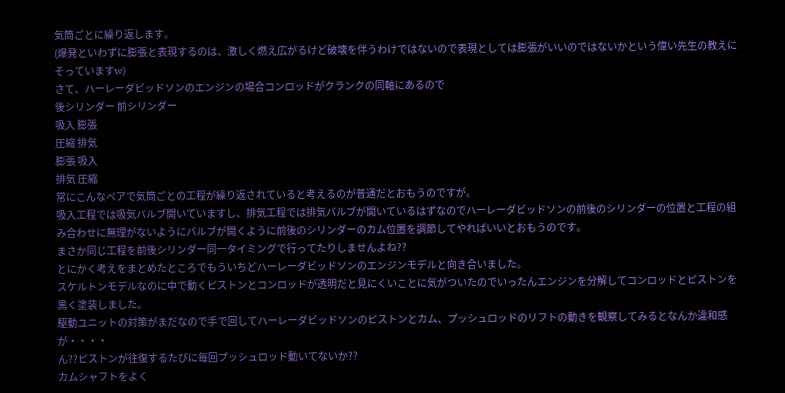気筒ごとに繰り返します。
(爆発といわずに膨張と表現するのは、激しく燃え広がるけど破壊を伴うわけではないので表現としては膨張がいいのではないかという偉い先生の教えにそっていますw)
さて、ハーレーダビッドソンのエンジンの場合コンロッドがクランクの同軸にあるので
後シリンダー 前シリンダー
吸入 膨張
圧縮 排気
膨張 吸入
排気 圧縮
常にこんなペアで気筒ごとの工程が繰り返されていると考えるのが普通だとおもうのですが。
吸入工程では吸気バルブ開いていますし、排気工程では排気バルブが開いているはずなのでハーレーダビッドソンの前後のシリンダーの位置と工程の組み合わせに無理がないようにバルブが開くように前後のシリンダーのカム位置を調節してやればいいとおもうのです。
まさか同じ工程を前後シリンダー同一タイミングで行ってたりしませんよね??
とにかく考えをまとめたところでもういちどハーレーダビッドソンのエンジンモデルと向き合いました。
スケルトンモデルなのに中で動くピストンとコンロッドが透明だと見にくいことに気がついたのでいったんエンジンを分解してコンロッドとピストンを黒く塗装しました。
駆動ユニットの対策がまだなので手で回してハーレーダビッドソンのピストンとカム、プッシュロッドのリフトの動きを観察してみるとなんか違和感が・・・・
ん??ピストンが往復するたびに毎回プッシュロッド動いてないか??
カムシャフトをよく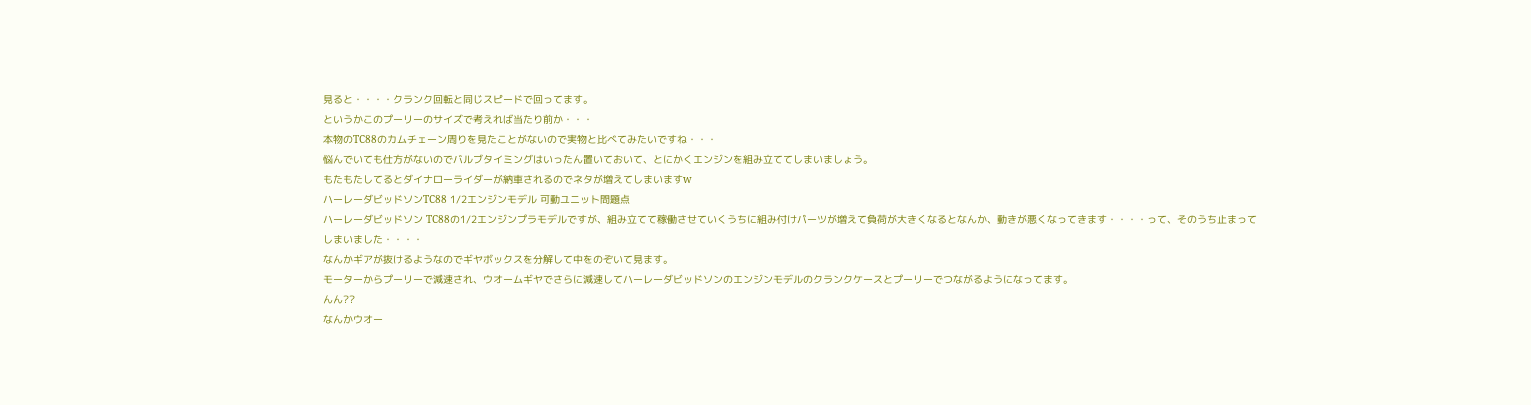見ると・・・・クランク回転と同じスピードで回ってます。
というかこのプーリーのサイズで考えれば当たり前か・・・
本物のTC88のカムチェーン周りを見たことがないので実物と比べてみたいですね・・・
悩んでいても仕方がないのでバルブタイミングはいったん置いておいて、とにかくエンジンを組み立ててしまいましょう。
もたもたしてるとダイナローライダーが納車されるのでネタが増えてしまいますw
ハーレーダビッドソンTC88 1/2エンジンモデル 可動ユニット問題点
ハーレーダビッドソン TC88の1/2エンジンプラモデルですが、組み立てて稼働させていくうちに組み付けパーツが増えて負荷が大きくなるとなんか、動きが悪くなってきます・・・・って、そのうち止まってしまいました・・・・
なんかギアが抜けるようなのでギヤボックスを分解して中をのぞいて見ます。
モーターからプーリーで減速され、ウオームギヤでさらに減速してハーレーダビッドソンのエンジンモデルのクランクケースとプーリーでつながるようになってます。
んん??
なんかウオー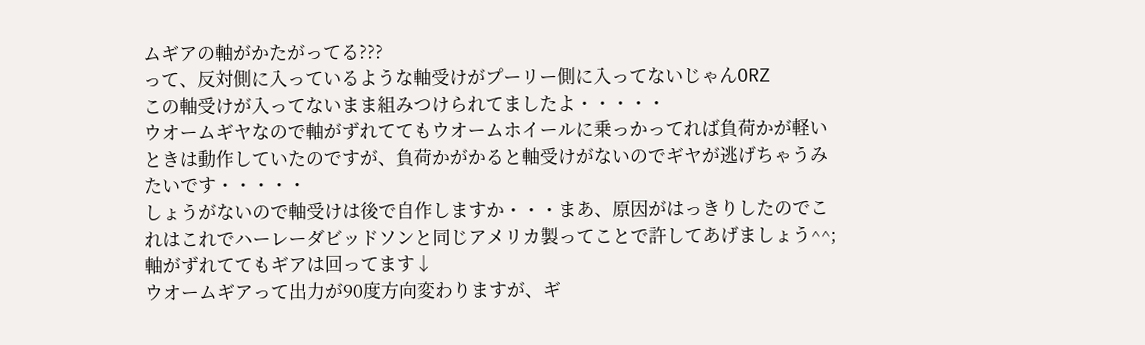ムギアの軸がかたがってる???
って、反対側に入っているような軸受けがプーリー側に入ってないじゃんORZ
この軸受けが入ってないまま組みつけられてましたよ・・・・・
ウオームギヤなので軸がずれててもウオームホイールに乗っかってれば負荷かが軽いときは動作していたのですが、負荷かがかると軸受けがないのでギヤが逃げちゃうみたいです・・・・・
しょうがないので軸受けは後で自作しますか・・・まあ、原因がはっきりしたのでこれはこれでハーレーダビッドソンと同じアメリカ製ってことで許してあげましょう^^;
軸がずれててもギアは回ってます↓
ウオームギアって出力が90度方向変わりますが、ギ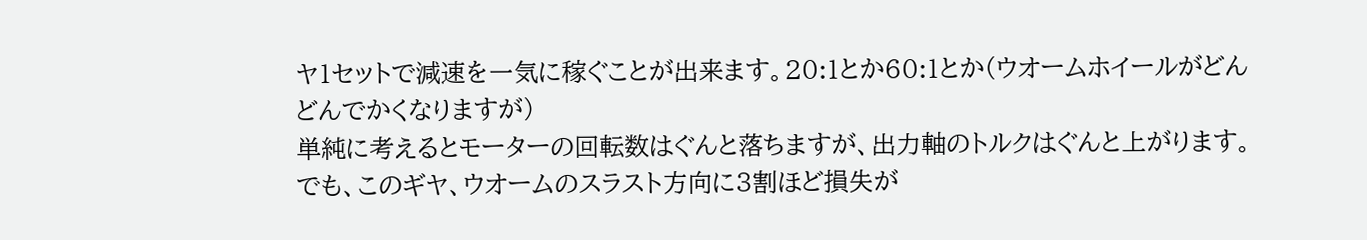ヤ1セットで減速を一気に稼ぐことが出来ます。20:1とか60:1とか(ウオームホイールがどんどんでかくなりますが)
単純に考えるとモーターの回転数はぐんと落ちますが、出力軸のトルクはぐんと上がります。
でも、このギヤ、ウオームのスラスト方向に3割ほど損失が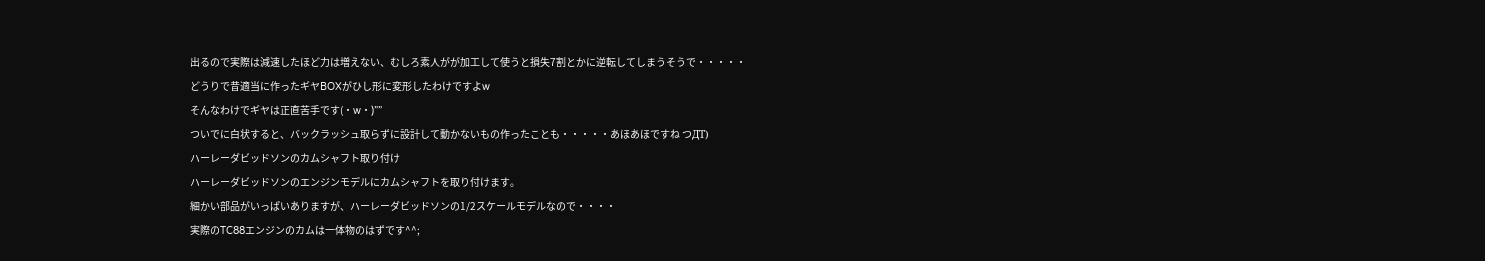出るので実際は減速したほど力は増えない、むしろ素人がが加工して使うと損失7割とかに逆転してしまうそうで・・・・・
どうりで昔適当に作ったギヤBOXがひし形に変形したわけですよw
そんなわけでギヤは正直苦手です(・w・)””
ついでに白状すると、バックラッシュ取らずに設計して動かないもの作ったことも・・・・・あほあほですね つДT)
ハーレーダビッドソンのカムシャフト取り付け
ハーレーダビッドソンのエンジンモデルにカムシャフトを取り付けます。
細かい部品がいっぱいありますが、ハーレーダビッドソンの1/2スケールモデルなので・・・・
実際のTC88エンジンのカムは一体物のはずです^^;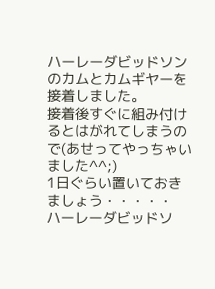ハーレーダビッドソンのカムとカムギヤーを接着しました。
接着後すぐに組み付けるとはがれてしまうので(あせってやっちゃいました^^;)
1日ぐらい置いておきましょう・・・・・
ハーレーダビッドソ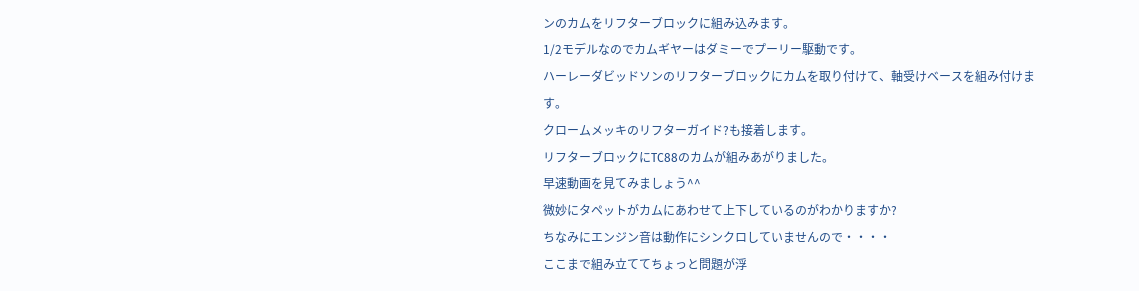ンのカムをリフターブロックに組み込みます。
1/2モデルなのでカムギヤーはダミーでプーリー駆動です。
ハーレーダビッドソンのリフターブロックにカムを取り付けて、軸受けベースを組み付けます。
クロームメッキのリフターガイド?も接着します。
リフターブロックにTC88のカムが組みあがりました。
早速動画を見てみましょう^^
微妙にタペットがカムにあわせて上下しているのがわかりますか?
ちなみにエンジン音は動作にシンクロしていませんので・・・・
ここまで組み立ててちょっと問題が浮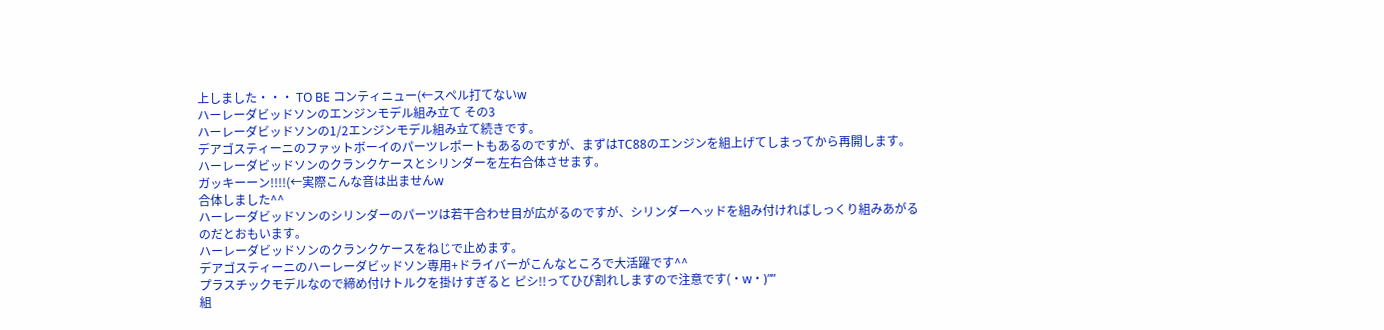上しました・・・ TO BE コンティニュー(←スペル打てないw
ハーレーダビッドソンのエンジンモデル組み立て その3
ハーレーダビッドソンの1/2エンジンモデル組み立て続きです。
デアゴスティーニのファットボーイのパーツレポートもあるのですが、まずはTC88のエンジンを組上げてしまってから再開します。
ハーレーダビッドソンのクランクケースとシリンダーを左右合体させます。
ガッキーーン!!!!(←実際こんな音は出ませんw
合体しました^^
ハーレーダビッドソンのシリンダーのパーツは若干合わせ目が広がるのですが、シリンダーヘッドを組み付ければしっくり組みあがるのだとおもいます。
ハーレーダビッドソンのクランクケースをねじで止めます。
デアゴスティーニのハーレーダビッドソン専用+ドライバーがこんなところで大活躍です^^
プラスチックモデルなので締め付けトルクを掛けすぎると ピシ!!ってひび割れしますので注意です(・w・)””
組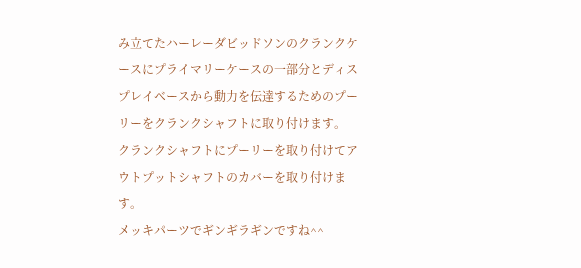み立てたハーレーダビッドソンのクランクケースにプライマリーケースの一部分とディスプレイベースから動力を伝達するためのプーリーをクランクシャフトに取り付けます。
クランクシャフトにプーリーを取り付けてアウトプットシャフトのカバーを取り付けます。
メッキパーツでギンギラギンですね^^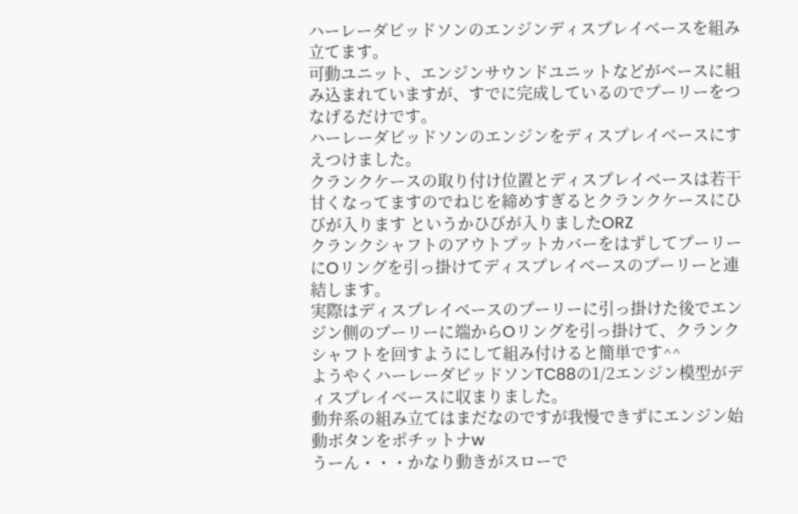ハーレーダビッドソンのエンジンディスプレイベースを組み立てます。
可動ユニット、エンジンサウンドユニットなどがベースに組み込まれていますが、すでに完成しているのでプーリーをつなげるだけです。
ハーレーダビッドソンのエンジンをディスプレイベースにすえつけました。
クランクケースの取り付け位置とディスプレイベースは若干甘くなってますのでねじを締めすぎるとクランクケースにひびが入ります というかひびが入りましたORZ
クランクシャフトのアウトプットカバーをはずしてプーリーにOリングを引っ掛けてディスプレイベースのプーリーと連結します。
実際はディスプレイベースのプーリーに引っ掛けた後でエンジン側のプーリーに端からOリングを引っ掛けて、クランクシャフトを回すようにして組み付けると簡単です^^
ようやくハーレーダビッドソンTC88の1/2エンジン模型がディスプレイベースに収まりました。
動弁系の組み立てはまだなのですが我慢できずにエンジン始動ボタンをポチットナw
うーん・・・かなり動きがスローで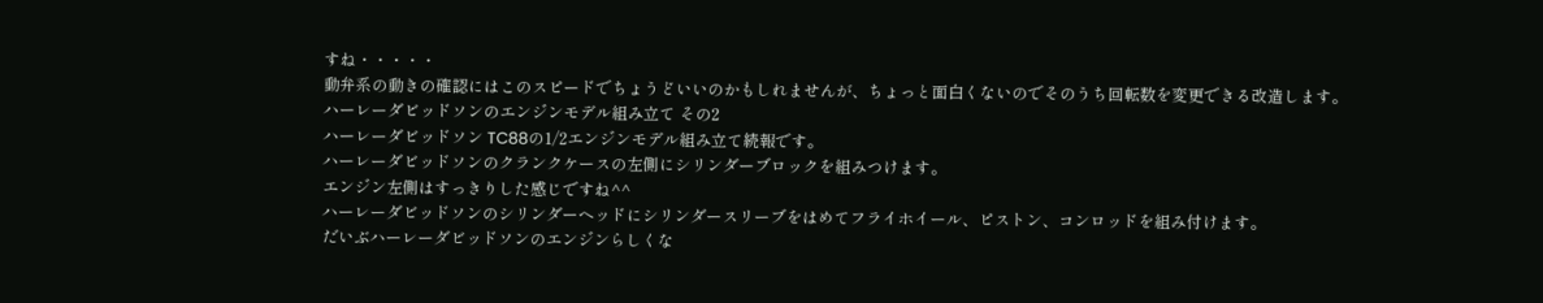すね・・・・・
動弁系の動きの確認にはこのスピードでちょうどいいのかもしれませんが、ちょっと面白くないのでそのうち回転数を変更できる改造します。
ハーレーダビッドソンのエンジンモデル組み立て その2
ハーレーダビッドソン TC88の1/2エンジンモデル組み立て続報です。
ハーレーダビッドソンのクランクケースの左側にシリンダーブロックを組みつけます。
エンジン左側はすっきりした感じですね^^
ハーレーダビッドソンのシリンダーヘッドにシリンダースリーブをはめてフライホイール、ピストン、コンロッドを組み付けます。
だいぶハーレーダビッドソンのエンジンらしくな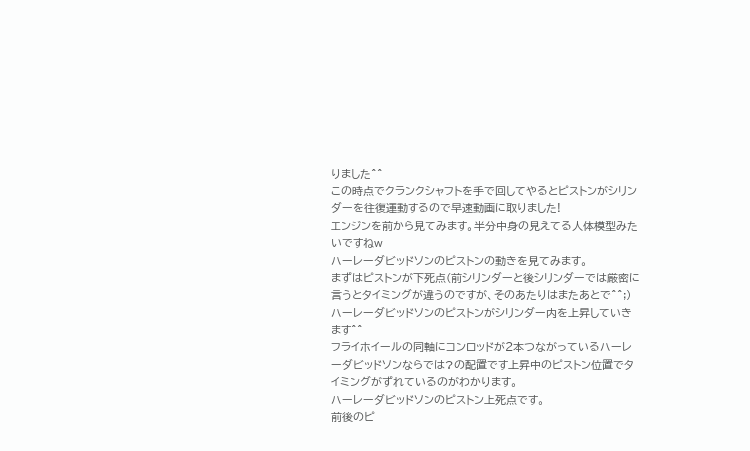りました^^
この時点でクランクシャフトを手で回してやるとピストンがシリンダーを往復運動するので早速動画に取りました!
エンジンを前から見てみます。半分中身の見えてる人体模型みたいですねw
ハーレーダビッドソンのピストンの動きを見てみます。
まずはピストンが下死点(前シリンダーと後シリンダーでは厳密に言うとタイミングが違うのですが、そのあたりはまたあとで^^;)
ハーレーダビッドソンのピストンがシリンダー内を上昇していきます^^
フライホイールの同軸にコンロッドが2本つながっているハーレーダビッドソンならでは?の配置です上昇中のピストン位置でタイミングがずれているのがわかります。
ハーレーダビッドソンのピストン上死点です。
前後のピ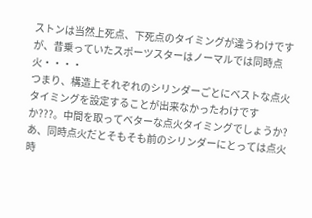ストンは当然上死点、下死点のタイミングが違うわけですが、昔乗っていたスポーツスターはノーマルでは同時点火・・・・
つまり、構造上それぞれのシリンダーごとにベストな点火タイミングを設定することが出来なかったわけですか???。中間を取ってベターな点火タイミングでしょうか? あ、同時点火だとそもそも前のシリンダーにとっては点火時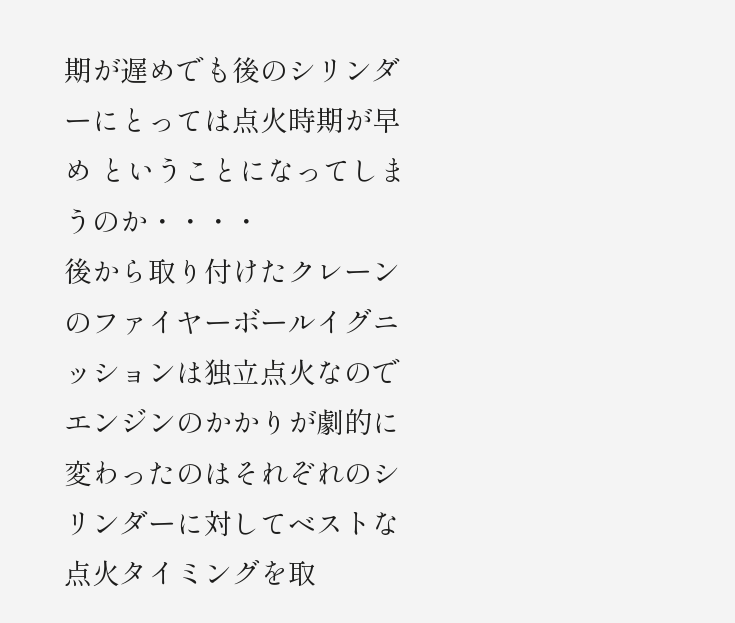期が遅めでも後のシリンダーにとっては点火時期が早め ということになってしまうのか・・・・
後から取り付けたクレーンのファイヤーボールイグニッションは独立点火なのでエンジンのかかりが劇的に変わったのはそれぞれのシリンダーに対してベストな点火タイミングを取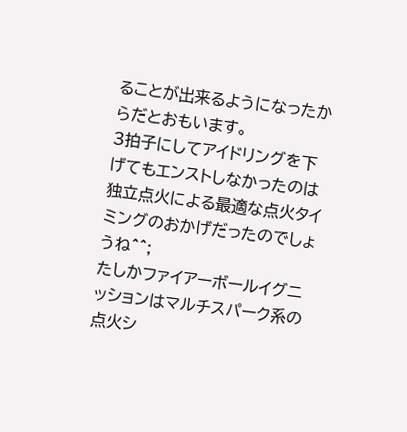ることが出来るようになったからだとおもいます。
3拍子にしてアイドリングを下げてもエンストしなかったのは独立点火による最適な点火タイミングのおかげだったのでしょうね^^;
たしかファイアーボールイグニッションはマルチスパーク系の点火シ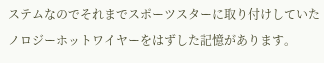ステムなのでそれまでスポーツスターに取り付けしていたノロジーホットワイヤーをはずした記憶があります。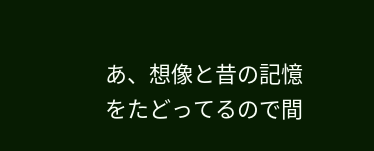あ、想像と昔の記憶をたどってるので間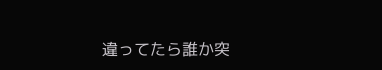違ってたら誰か突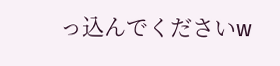っ込んでくださいw